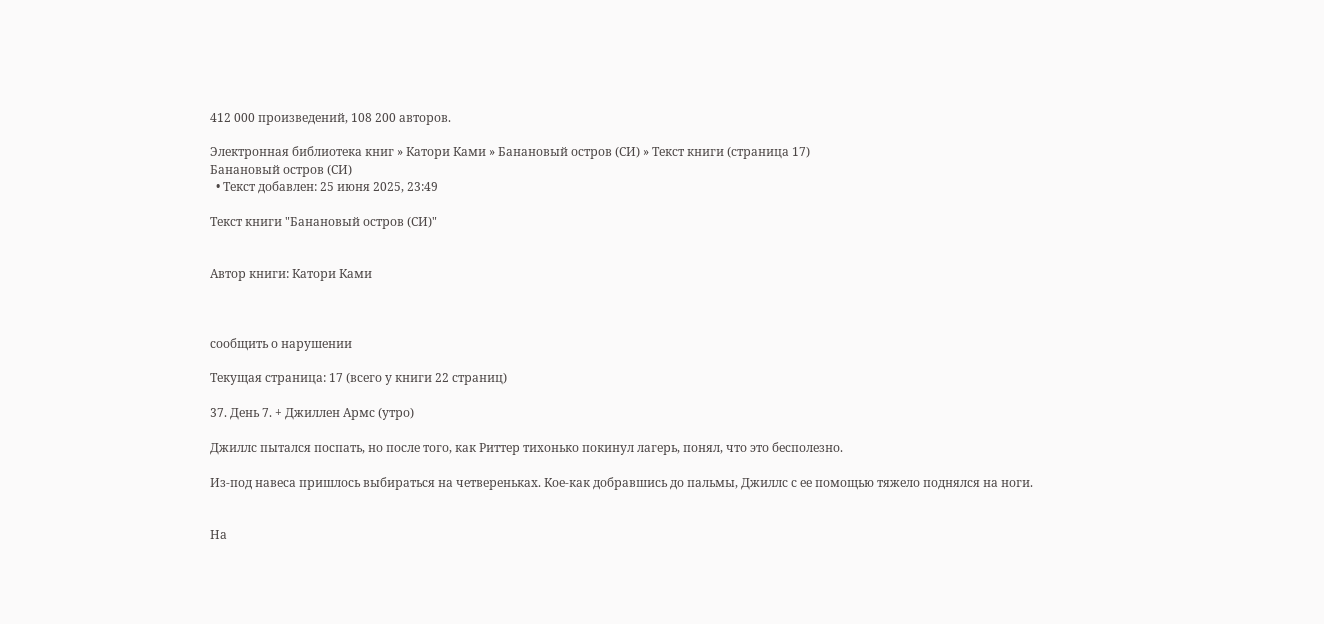412 000 произведений, 108 200 авторов.

Электронная библиотека книг » Катори Ками » Банановый остров (СИ) » Текст книги (страница 17)
Банановый остров (СИ)
  • Текст добавлен: 25 июня 2025, 23:49

Текст книги "Банановый остров (СИ)"


Автор книги: Катори Ками



сообщить о нарушении

Текущая страница: 17 (всего у книги 22 страниц)

37. День 7. + Джиллен Армс (утро)

Джиллс пытался поспать, но после того, как Риттер тихонько покинул лагерь, понял, что это бесполезно.

Из-под навеса пришлось выбираться на четвереньках. Кое-как добравшись до пальмы, Джиллс с ее помощью тяжело поднялся на ноги.


На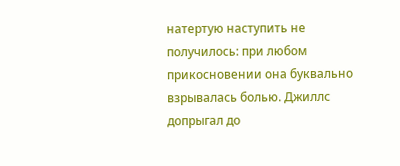натертую наступить не получилось: при любом прикосновении она буквально взрывалась болью. Джиллс допрыгал до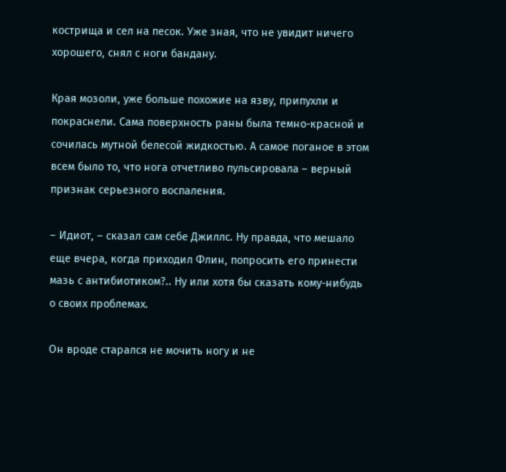кострища и сел на песок. Уже зная, что не увидит ничего хорошего, снял с ноги бандану.

Края мозоли, уже больше похожие на язву, припухли и покраснели. Сама поверхность раны была темно-красной и сочилась мутной белесой жидкостью. А самое поганое в этом всем было то, что нога отчетливо пульсировала – верный признак серьезного воспаления.

– Идиот, – сказал сам себе Джиллс. Ну правда, что мешало еще вчера, когда приходил Флин, попросить его принести мазь с антибиотиком?.. Ну или хотя бы сказать кому-нибудь о своих проблемах.

Он вроде старался не мочить ногу и не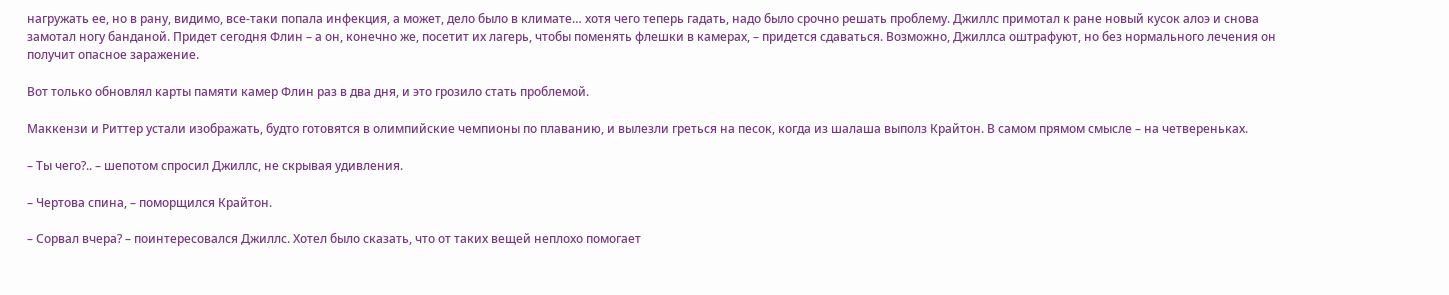нагружать ее, но в рану, видимо, все-таки попала инфекция, а может, дело было в климате… хотя чего теперь гадать, надо было срочно решать проблему. Джиллс примотал к ране новый кусок алоэ и снова замотал ногу банданой. Придет сегодня Флин – а он, конечно же, посетит их лагерь, чтобы поменять флешки в камерах, – придется сдаваться. Возможно, Джиллса оштрафуют, но без нормального лечения он получит опасное заражение.

Вот только обновлял карты памяти камер Флин раз в два дня, и это грозило стать проблемой.

Маккензи и Риттер устали изображать, будто готовятся в олимпийские чемпионы по плаванию, и вылезли греться на песок, когда из шалаша выполз Крайтон. В самом прямом смысле – на четвереньках.

– Ты чего?.. – шепотом спросил Джиллс, не скрывая удивления.

– Чертова спина, – поморщился Крайтон.

– Сорвал вчера? – поинтересовался Джиллс. Хотел было сказать, что от таких вещей неплохо помогает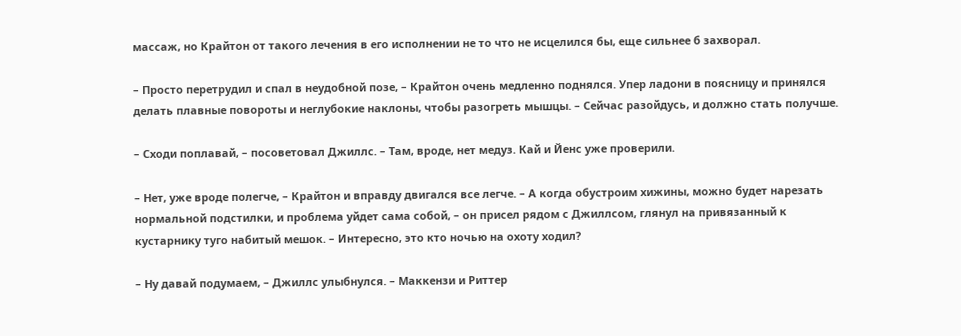массаж, но Крайтон от такого лечения в его исполнении не то что не исцелился бы, еще сильнее б захворал.

– Просто перетрудил и спал в неудобной позе, – Крайтон очень медленно поднялся. Упер ладони в поясницу и принялся делать плавные повороты и неглубокие наклоны, чтобы разогреть мышцы. – Сейчас разойдусь, и должно стать получше.

– Сходи поплавай, – посоветовал Джиллс. – Там, вроде, нет медуз. Кай и Йенс уже проверили.

– Нет, уже вроде полегче, – Крайтон и вправду двигался все легче. – А когда обустроим хижины, можно будет нарезать нормальной подстилки, и проблема уйдет сама собой, – он присел рядом с Джиллсом, глянул на привязанный к кустарнику туго набитый мешок. – Интересно, это кто ночью на охоту ходил?

– Ну давай подумаем, – Джиллс улыбнулся. – Маккензи и Риттер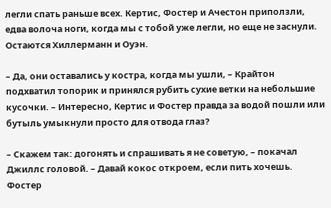легли спать раньше всех. Кертис, Фостер и Ачестон приползли, едва волоча ноги, когда мы с тобой уже легли, но еще не заснули. Остаются Хиллерманн и Оуэн.

– Да, они оставались у костра, когда мы ушли, – Крайтон подхватил топорик и принялся рубить сухие ветки на небольшие кусочки. – Интересно, Кертис и Фостер правда за водой пошли или бутыль умыкнули просто для отвода глаз?

– Скажем так: догонять и спрашивать я не советую, – покачал Джиллс головой. – Давай кокос откроем, если пить хочешь. Фостер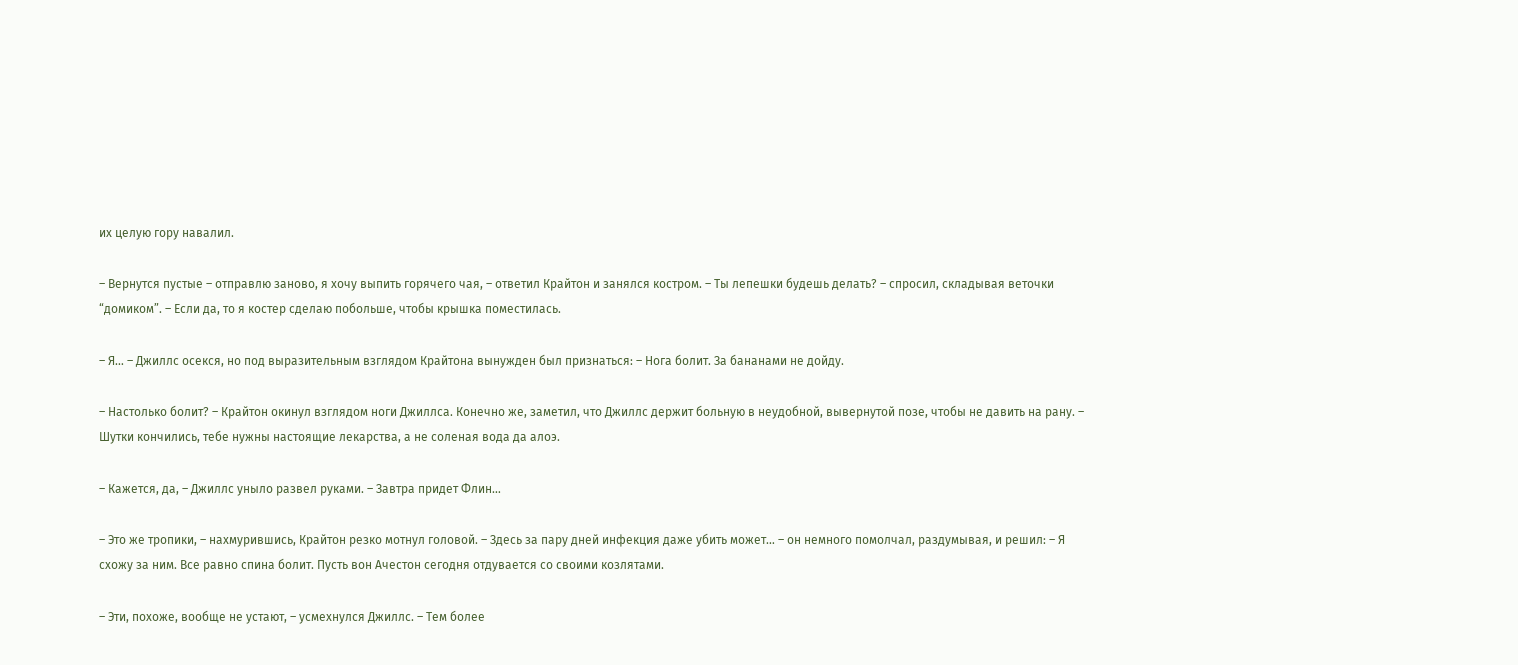их целую гору навалил.

– Вернутся пустые – отправлю заново, я хочу выпить горячего чая, – ответил Крайтон и занялся костром. – Ты лепешки будешь делать? – спросил, складывая веточки “домиком”. – Если да, то я костер сделаю побольше, чтобы крышка поместилась.

– Я… – Джиллс осекся, но под выразительным взглядом Крайтона вынужден был признаться: – Нога болит. За бананами не дойду.

– Настолько болит? – Крайтон окинул взглядом ноги Джиллса. Конечно же, заметил, что Джиллс держит больную в неудобной, вывернутой позе, чтобы не давить на рану. – Шутки кончились, тебе нужны настоящие лекарства, а не соленая вода да алоэ.

– Кажется, да, – Джиллс уныло развел руками. – Завтра придет Флин…

– Это же тропики, – нахмурившись, Крайтон резко мотнул головой. – Здесь за пару дней инфекция даже убить может… – он немного помолчал, раздумывая, и решил: – Я схожу за ним. Все равно спина болит. Пусть вон Ачестон сегодня отдувается со своими козлятами.

– Эти, похоже, вообще не устают, – усмехнулся Джиллс. – Тем более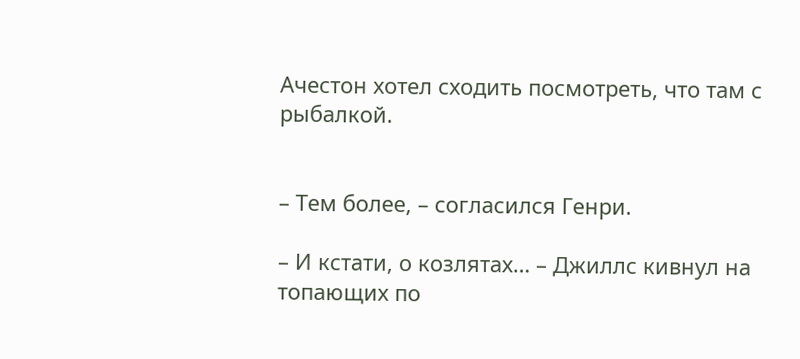Ачестон хотел сходить посмотреть, что там с рыбалкой.


– Тем более, – согласился Генри.

– И кстати, о козлятах… – Джиллс кивнул на топающих по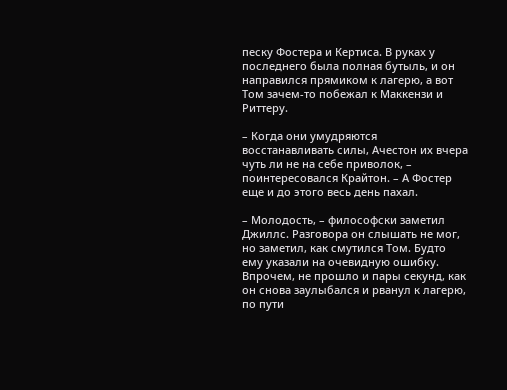песку Фостера и Кертиса. В руках у последнего была полная бутыль, и он направился прямиком к лагерю, а вот Том зачем-то побежал к Маккензи и Риттеру.

– Когда они умудряются восстанавливать силы, Ачестон их вчера чуть ли не на себе приволок, – поинтересовался Крайтон. – А Фостер еще и до этого весь день пахал.

– Молодость, – философски заметил Джиллс. Разговора он слышать не мог, но заметил, как смутился Том. Будто ему указали на очевидную ошибку. Впрочем, не прошло и пары секунд, как он снова заулыбался и рванул к лагерю, по пути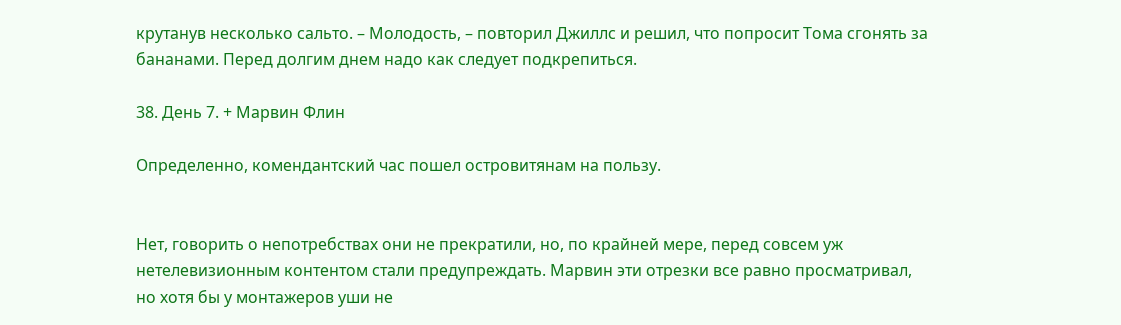крутанув несколько сальто. – Молодость, – повторил Джиллс и решил, что попросит Тома сгонять за бананами. Перед долгим днем надо как следует подкрепиться.

38. День 7. + Марвин Флин

Определенно, комендантский час пошел островитянам на пользу.


Нет, говорить о непотребствах они не прекратили, но, по крайней мере, перед совсем уж нетелевизионным контентом стали предупреждать. Марвин эти отрезки все равно просматривал, но хотя бы у монтажеров уши не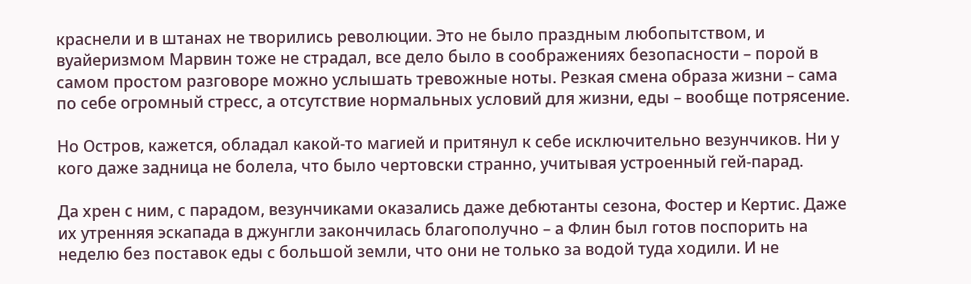краснели и в штанах не творились революции. Это не было праздным любопытством, и вуайеризмом Марвин тоже не страдал, все дело было в соображениях безопасности – порой в самом простом разговоре можно услышать тревожные ноты. Резкая смена образа жизни – сама по себе огромный стресс, а отсутствие нормальных условий для жизни, еды – вообще потрясение.

Но Остров, кажется, обладал какой-то магией и притянул к себе исключительно везунчиков. Ни у кого даже задница не болела, что было чертовски странно, учитывая устроенный гей-парад.

Да хрен с ним, с парадом, везунчиками оказались даже дебютанты сезона, Фостер и Кертис. Даже их утренняя эскапада в джунгли закончилась благополучно – а Флин был готов поспорить на неделю без поставок еды с большой земли, что они не только за водой туда ходили. И не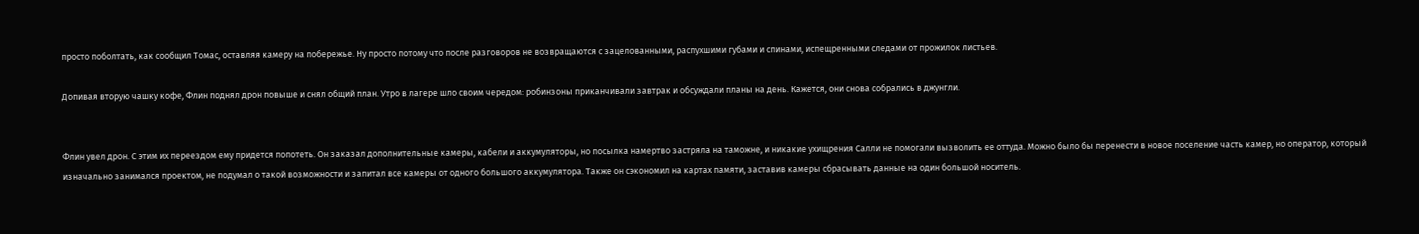просто поболтать, как сообщил Томас, оставляя камеру на побережье. Ну просто потому что после разговоров не возвращаются с зацелованными, распухшими губами и спинами, испещренными следами от прожилок листьев.

Допивая вторую чашку кофе, Флин поднял дрон повыше и снял общий план. Утро в лагере шло своим чередом: робинзоны приканчивали завтрак и обсуждали планы на день. Кажется, они снова собрались в джунгли.


Флин увел дрон. С этим их переездом ему придется попотеть. Он заказал дополнительные камеры, кабели и аккумуляторы, но посылка намертво застряла на таможне, и никакие ухищрения Салли не помогали вызволить ее оттуда. Можно было бы перенести в новое поселение часть камер, но оператор, который изначально занимался проектом, не подумал о такой возможности и запитал все камеры от одного большого аккумулятора. Также он сэкономил на картах памяти, заставив камеры сбрасывать данные на один большой носитель.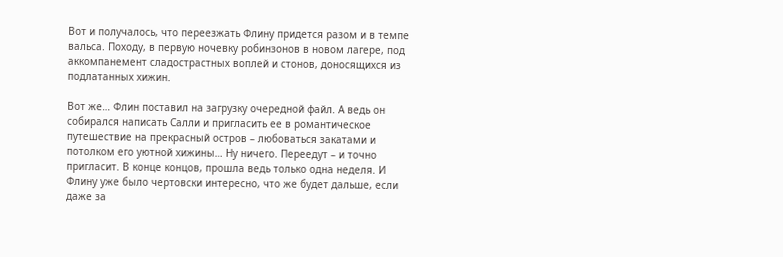Вот и получалось, что переезжать Флину придется разом и в темпе вальса. Походу, в первую ночевку робинзонов в новом лагере, под аккомпанемент сладострастных воплей и стонов, доносящихся из подлатанных хижин.

Вот же… Флин поставил на загрузку очередной файл. А ведь он собирался написать Салли и пригласить ее в романтическое путешествие на прекрасный остров – любоваться закатами и потолком его уютной хижины… Ну ничего. Переедут – и точно пригласит. В конце концов, прошла ведь только одна неделя. И Флину уже было чертовски интересно, что же будет дальше, если даже за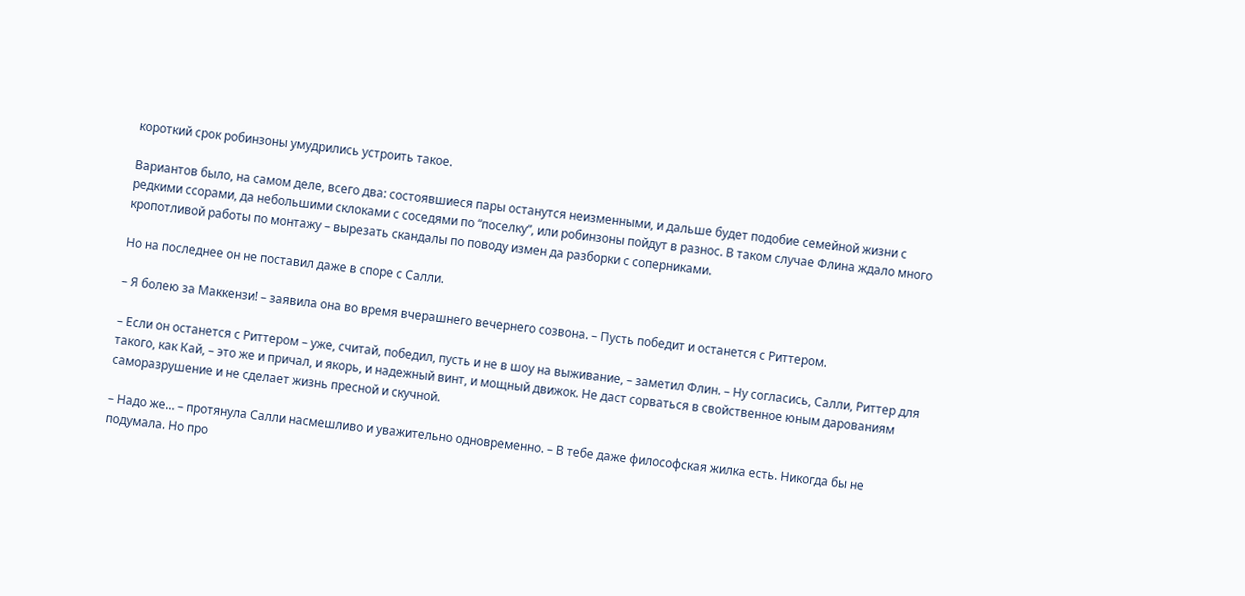короткий срок робинзоны умудрились устроить такое.

Вариантов было, на самом деле, всего два: состоявшиеся пары останутся неизменными, и дальше будет подобие семейной жизни с редкими ссорами, да небольшими склоками с соседями по “поселку”, или робинзоны пойдут в разнос. В таком случае Флина ждало много кропотливой работы по монтажу – вырезать скандалы по поводу измен да разборки с соперниками.

Но на последнее он не поставил даже в споре с Салли.

– Я болею за Маккензи! – заявила она во время вчерашнего вечернего созвона. – Пусть победит и останется с Риттером.

– Если он останется с Риттером – уже, считай, победил, пусть и не в шоу на выживание, – заметил Флин. – Ну согласись, Салли, Риттер для такого, как Кай, – это же и причал, и якорь, и надежный винт, и мощный движок. Не даст сорваться в свойственное юным дарованиям саморазрушение и не сделает жизнь пресной и скучной.

– Надо же… – протянула Салли насмешливо и уважительно одновременно. – В тебе даже философская жилка есть. Никогда бы не подумала. Но про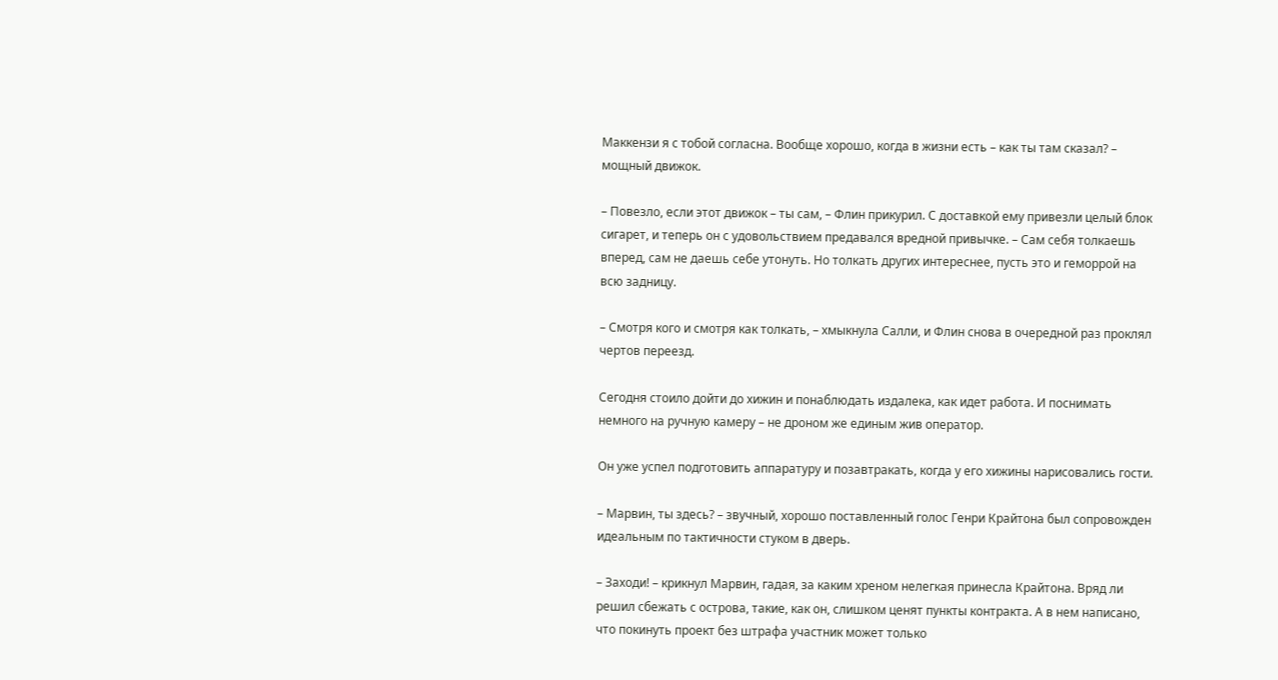Маккензи я с тобой согласна. Вообще хорошо, когда в жизни есть – как ты там сказал? – мощный движок.

– Повезло, если этот движок – ты сам, – Флин прикурил. С доставкой ему привезли целый блок сигарет, и теперь он с удовольствием предавался вредной привычке. – Сам себя толкаешь вперед, сам не даешь себе утонуть. Но толкать других интереснее, пусть это и геморрой на всю задницу.

– Смотря кого и смотря как толкать, – хмыкнула Салли, и Флин снова в очередной раз проклял чертов переезд.

Сегодня стоило дойти до хижин и понаблюдать издалека, как идет работа. И поснимать немного на ручную камеру – не дроном же единым жив оператор.

Он уже успел подготовить аппаратуру и позавтракать, когда у его хижины нарисовались гости.

– Марвин, ты здесь? – звучный, хорошо поставленный голос Генри Крайтона был сопровожден идеальным по тактичности стуком в дверь.

– Заходи! – крикнул Марвин, гадая, за каким хреном нелегкая принесла Крайтона. Вряд ли решил сбежать с острова, такие, как он, слишком ценят пункты контракта. А в нем написано, что покинуть проект без штрафа участник может только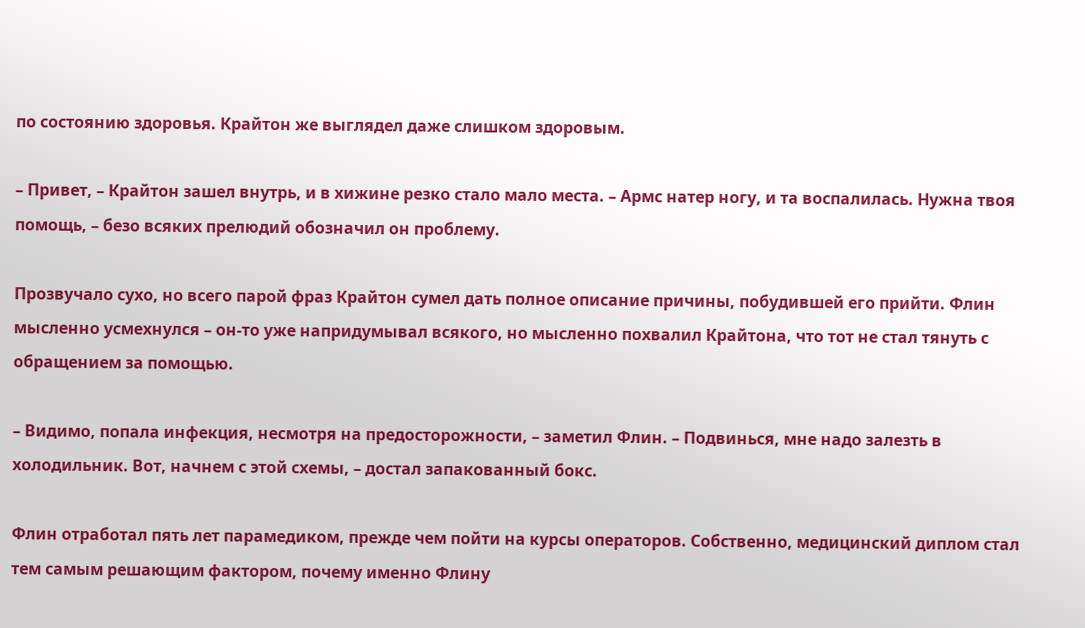по состоянию здоровья. Крайтон же выглядел даже слишком здоровым.

– Привет, – Крайтон зашел внутрь, и в хижине резко стало мало места. – Армс натер ногу, и та воспалилась. Нужна твоя помощь, – безо всяких прелюдий обозначил он проблему.

Прозвучало сухо, но всего парой фраз Крайтон сумел дать полное описание причины, побудившей его прийти. Флин мысленно усмехнулся – он-то уже напридумывал всякого, но мысленно похвалил Крайтона, что тот не стал тянуть с обращением за помощью.

– Видимо, попала инфекция, несмотря на предосторожности, – заметил Флин. – Подвинься, мне надо залезть в холодильник. Вот, начнем с этой схемы, – достал запакованный бокс.

Флин отработал пять лет парамедиком, прежде чем пойти на курсы операторов. Собственно, медицинский диплом стал тем самым решающим фактором, почему именно Флину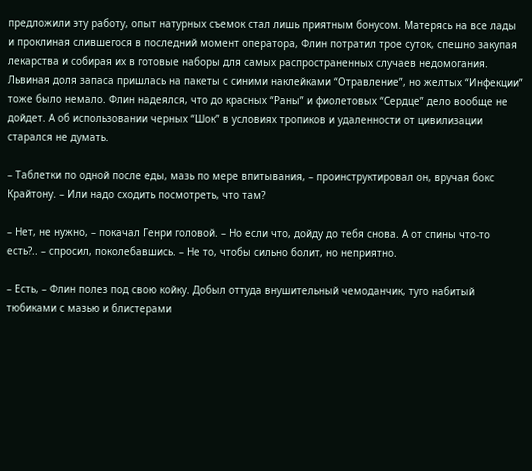предложили эту работу, опыт натурных съемок стал лишь приятным бонусом. Матерясь на все лады и проклиная слившегося в последний момент оператора, Флин потратил трое суток, спешно закупая лекарства и собирая их в готовые наборы для самых распространенных случаев недомогания. Львиная доля запаса пришлась на пакеты с синими наклейками “Отравление”, но желтых “Инфекции” тоже было немало. Флин надеялся, что до красных “Раны” и фиолетовых “Сердце” дело вообще не дойдет. А об использовании черных “Шок” в условиях тропиков и удаленности от цивилизации старался не думать.

– Таблетки по одной после еды, мазь по мере впитывания, – проинструктировал он, вручая бокс Крайтону. – Или надо сходить посмотреть, что там?

– Нет, не нужно, – покачал Генри головой. – Но если что, дойду до тебя снова. А от спины что-то есть?.. – спросил, поколебавшись. – Не то, чтобы сильно болит, но неприятно.

– Есть, – Флин полез под свою койку. Добыл оттуда внушительный чемоданчик, туго набитый тюбиками с мазью и блистерами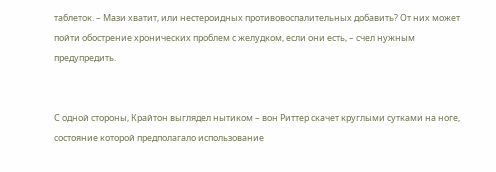таблеток. – Мази хватит, или нестероидных противовоспалительных добавить? От них может пойти обострение хронических проблем с желудком, если они есть, – счел нужным предупредить.


С одной стороны, Крайтон выглядел нытиком – вон Риттер скачет круглыми сутками на ноге, состояние которой предполагало использование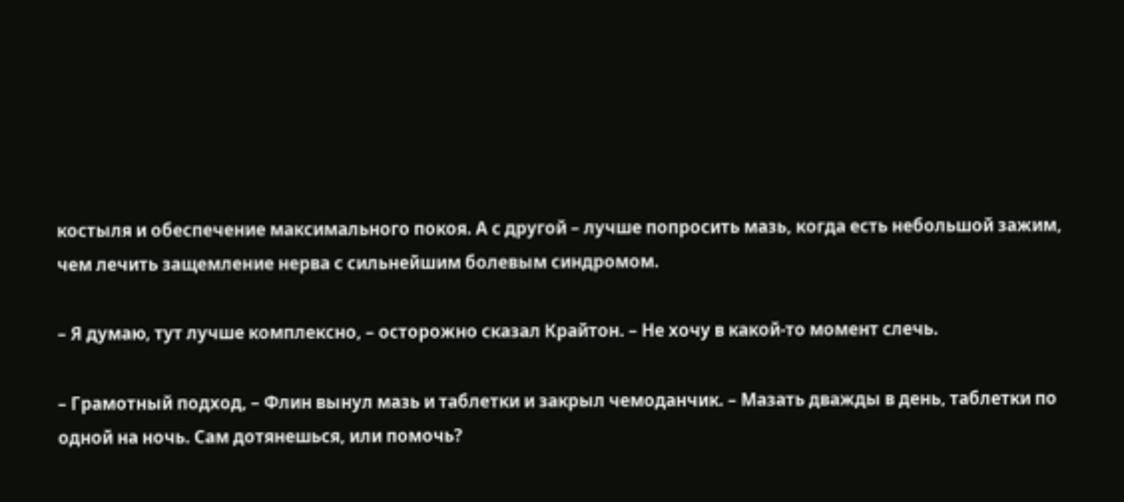костыля и обеспечение максимального покоя. А с другой – лучше попросить мазь, когда есть небольшой зажим, чем лечить защемление нерва с сильнейшим болевым синдромом.

– Я думаю, тут лучше комплексно, – осторожно сказал Крайтон. – Не хочу в какой-то момент слечь.

– Грамотный подход, – Флин вынул мазь и таблетки и закрыл чемоданчик. – Мазать дважды в день, таблетки по одной на ночь. Сам дотянешься, или помочь?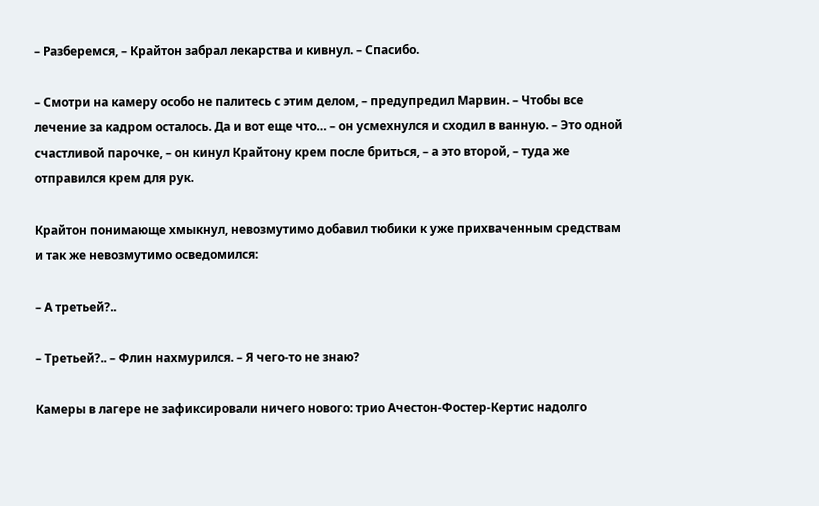– Разберемся, – Крайтон забрал лекарства и кивнул. – Спасибо.

– Смотри на камеру особо не палитесь с этим делом, – предупредил Марвин. – Чтобы все лечение за кадром осталось. Да и вот еще что… – он усмехнулся и сходил в ванную. – Это одной счастливой парочке, – он кинул Крайтону крем после бриться, – а это второй, – туда же отправился крем для рук.

Крайтон понимающе хмыкнул, невозмутимо добавил тюбики к уже прихваченным средствам и так же невозмутимо осведомился:

– А третьей?..

– Третьей?.. – Флин нахмурился. – Я чего-то не знаю?

Камеры в лагере не зафиксировали ничего нового: трио Ачестон-Фостер-Кертис надолго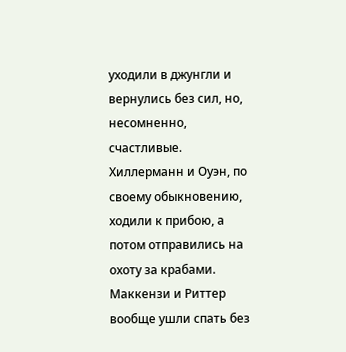уходили в джунгли и вернулись без сил, но, несомненно, счастливые. Хиллерманн и Оуэн, по своему обыкновению, ходили к прибою, а потом отправились на охоту за крабами. Маккензи и Риттер вообще ушли спать без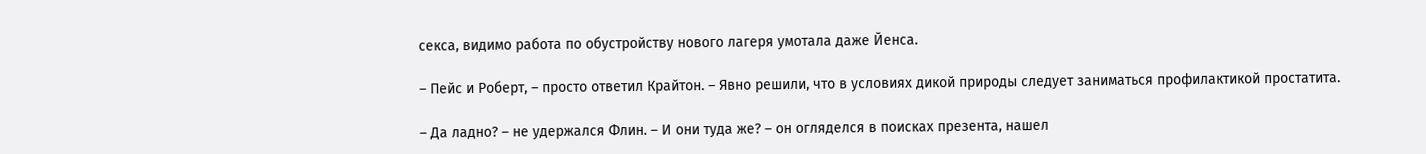секса, видимо работа по обустройству нового лагеря умотала даже Йенса.

– Пейс и Роберт, – просто ответил Крайтон. – Явно решили, что в условиях дикой природы следует заниматься профилактикой простатита.

– Да ладно? – не удержался Флин. – И они туда же? – он огляделся в поисках презента, нашел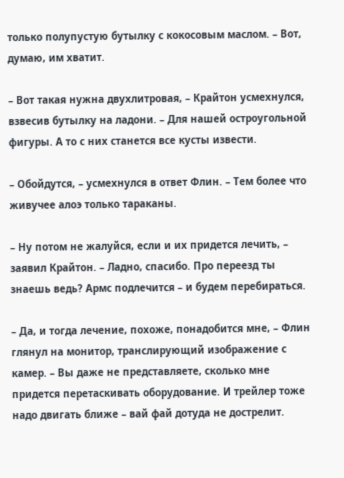только полупустую бутылку с кокосовым маслом. – Вот, думаю, им хватит.

– Вот такая нужна двухлитровая, – Крайтон усмехнулся, взвесив бутылку на ладони. – Для нашей остроугольной фигуры. А то с них станется все кусты извести.

– Обойдутся, – усмехнулся в ответ Флин. – Тем более что живучее алоэ только тараканы.

– Ну потом не жалуйся, если и их придется лечить, – заявил Крайтон. – Ладно, спасибо. Про переезд ты знаешь ведь? Армс подлечится – и будем перебираться.

– Да, и тогда лечение, похоже, понадобится мне, – Флин глянул на монитор, транслирующий изображение с камер. – Вы даже не представляете, сколько мне придется перетаскивать оборудование. И трейлер тоже надо двигать ближе – вай фай дотуда не дострелит.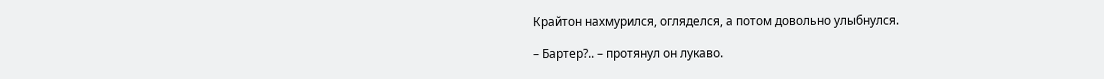Крайтон нахмурился, огляделся, а потом довольно улыбнулся.

– Бартер?.. – протянул он лукаво.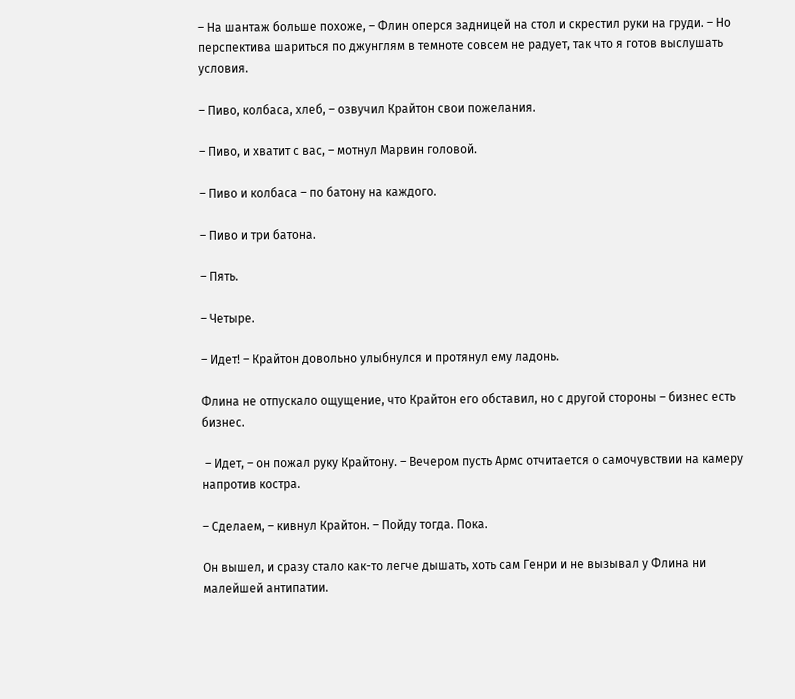– На шантаж больше похоже, – Флин оперся задницей на стол и скрестил руки на груди. – Но перспектива шариться по джунглям в темноте совсем не радует, так что я готов выслушать условия.

– Пиво, колбаса, хлеб, – озвучил Крайтон свои пожелания.

– Пиво, и хватит с вас, – мотнул Марвин головой.

– Пиво и колбаса – по батону на каждого.

– Пиво и три батона.

– Пять.

– Четыре.

– Идет! – Крайтон довольно улыбнулся и протянул ему ладонь.

Флина не отпускало ощущение, что Крайтон его обставил, но с другой стороны – бизнес есть бизнес.

 – Идет, – он пожал руку Крайтону. – Вечером пусть Армс отчитается о самочувствии на камеру напротив костра.

– Сделаем, – кивнул Крайтон. – Пойду тогда. Пока.

Он вышел, и сразу стало как-то легче дышать, хоть сам Генри и не вызывал у Флина ни малейшей антипатии.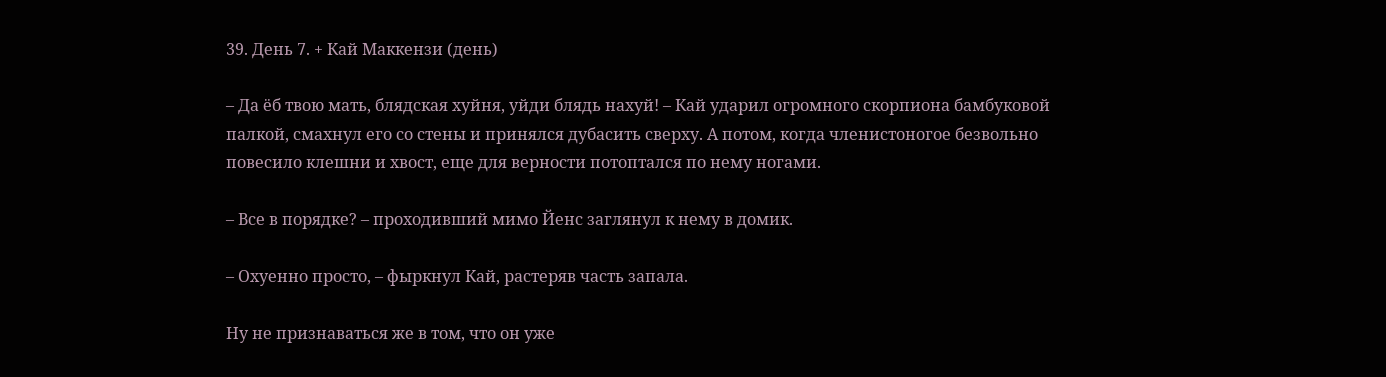39. День 7. + Кай Маккензи (день)

– Да ёб твою мать, блядская хуйня, уйди блядь нахуй! – Кай ударил огромного скорпиона бамбуковой палкой, смахнул его со стены и принялся дубасить сверху. А потом, когда членистоногое безвольно повесило клешни и хвост, еще для верности потоптался по нему ногами.

– Все в порядке? – проходивший мимо Йенс заглянул к нему в домик.

– Охуенно просто, – фыркнул Кай, растеряв часть запала.

Ну не признаваться же в том, что он уже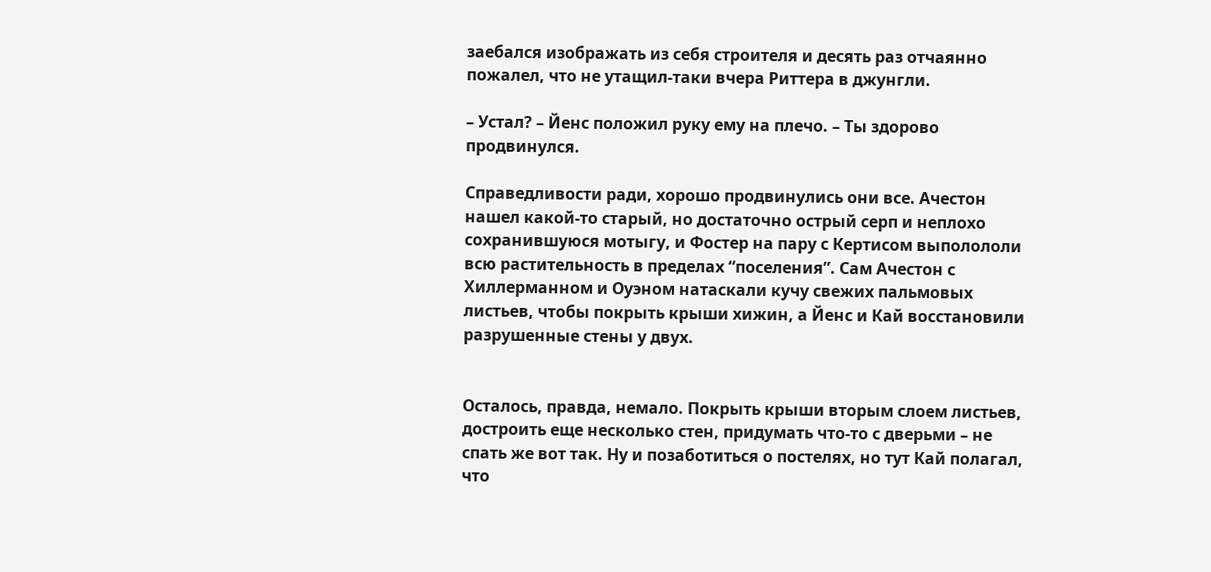заебался изображать из себя строителя и десять раз отчаянно пожалел, что не утащил-таки вчера Риттера в джунгли.

– Устал? – Йенс положил руку ему на плечо. – Ты здорово продвинулся.

Справедливости ради, хорошо продвинулись они все. Ачестон нашел какой-то старый, но достаточно острый серп и неплохо сохранившуюся мотыгу, и Фостер на пару с Кертисом выполололи всю растительность в пределах “поселения”. Сам Ачестон с Хиллерманном и Оуэном натаскали кучу свежих пальмовых листьев, чтобы покрыть крыши хижин, а Йенс и Кай восстановили разрушенные стены у двух.


Осталось, правда, немало. Покрыть крыши вторым слоем листьев, достроить еще несколько стен, придумать что-то с дверьми – не спать же вот так. Ну и позаботиться о постелях, но тут Кай полагал, что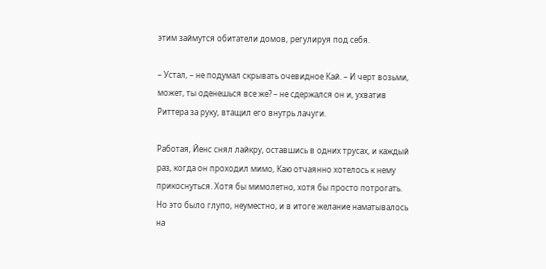этим займутся обитатели домов, регулируя под себя.

– Устал, – не подумал скрывать очевидное Кай. – И черт возьми, может, ты оденешься все же? – не сдержался он и, ухватив Риттера за руку, втащил его внутрь лачуги.

Работая, Йенс снял лайкру, оставшись в одних трусах, и каждый раз, когда он проходил мимо, Каю отчаянно хотелось к нему прикоснуться. Хотя бы мимолетно, хотя бы просто потрогать. Но это было глупо, неуместно, и в итоге желание наматывалось на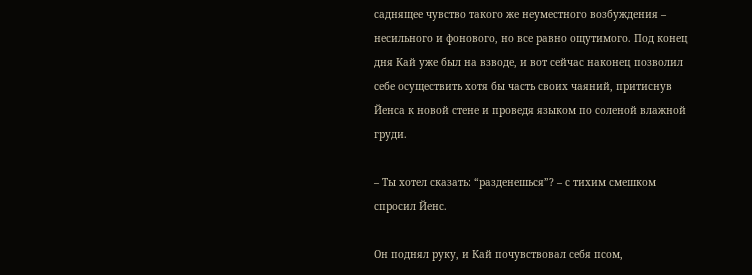саднящее чувство такого же неуместного возбуждения – несильного и фонового, но все равно ощутимого. Под конец дня Кай уже был на взводе, и вот сейчас наконец позволил себе осуществить хотя бы часть своих чаяний, притиснув Йенса к новой стене и проведя языком по соленой влажной груди.

– Ты хотел сказать: “разденешься”? – с тихим смешком спросил Йенс.

Он поднял руку, и Кай почувствовал себя псом,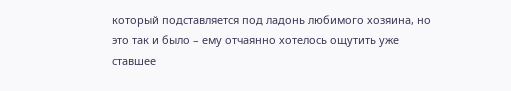который подставляется под ладонь любимого хозяина, но это так и было – ему отчаянно хотелось ощутить уже ставшее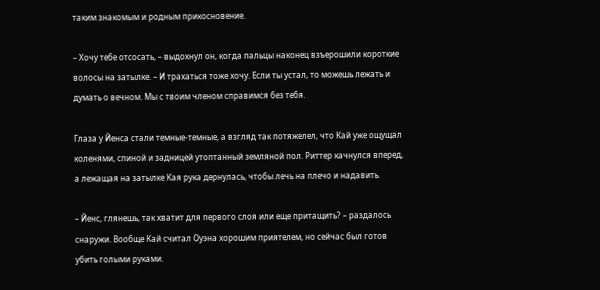таким знакомым и родным прикосновение.

– Хочу тебе отсосать, – выдохнул он, когда пальцы наконец взъерошили короткие волосы на затылке. – И трахаться тоже хочу. Если ты устал, то можешь лежать и думать о вечном. Мы с твоим членом справимся без тебя.

Глаза у Йенса стали темные-темные, а взгляд так потяжелел, что Кай уже ощущал коленями, спиной и задницей утоптанный земляной пол. Риттер качнулся вперед, а лежащая на затылке Кая рука дернулась, чтобы лечь на плечо и надавить.

– Йенс, глянешь, так хватит для первого слоя или еще притащить? – раздалось снаружи. Вообще Кай считал Оуэна хорошим приятелем, но сейчас был готов убить голыми руками.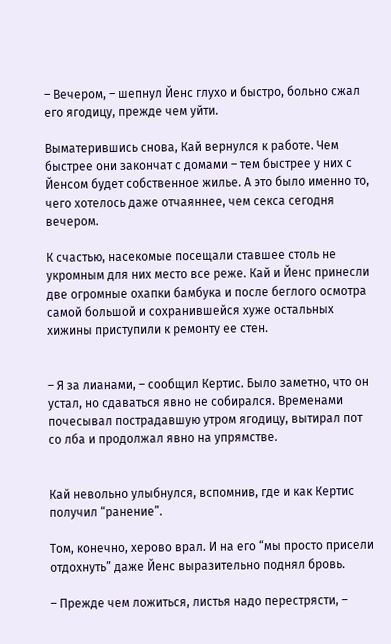– Вечером, – шепнул Йенс глухо и быстро, больно сжал его ягодицу, прежде чем уйти.

Выматерившись снова, Кай вернулся к работе. Чем быстрее они закончат с домами – тем быстрее у них с Йенсом будет собственное жилье. А это было именно то, чего хотелось даже отчаяннее, чем секса сегодня вечером.

К счастью, насекомые посещали ставшее столь не укромным для них место все реже. Кай и Йенс принесли две огромные охапки бамбука и после беглого осмотра самой большой и сохранившейся хуже остальных хижины приступили к ремонту ее стен.


– Я за лианами, – сообщил Кертис. Было заметно, что он устал, но сдаваться явно не собирался. Временами почесывал пострадавшую утром ягодицу, вытирал пот со лба и продолжал явно на упрямстве.


Кай невольно улыбнулся, вспомнив, где и как Кертис получил “ранение”.

Том, конечно, херово врал. И на его “мы просто присели отдохнуть” даже Йенс выразительно поднял бровь.

– Прежде чем ложиться, листья надо перестрясти, –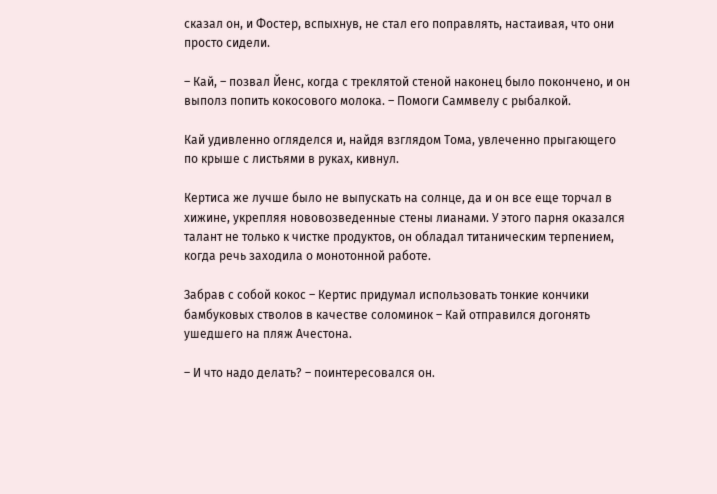сказал он, и Фостер, вспыхнув, не стал его поправлять, настаивая, что они просто сидели.

– Кай, – позвал Йенс, когда с треклятой стеной наконец было покончено, и он выполз попить кокосового молока. – Помоги Саммвелу с рыбалкой.

Кай удивленно огляделся и, найдя взглядом Тома, увлеченно прыгающего по крыше с листьями в руках, кивнул.

Кертиса же лучше было не выпускать на солнце, да и он все еще торчал в хижине, укрепляя нововозведенные стены лианами. У этого парня оказался талант не только к чистке продуктов, он обладал титаническим терпением, когда речь заходила о монотонной работе.

Забрав с собой кокос – Кертис придумал использовать тонкие кончики бамбуковых стволов в качестве соломинок – Кай отправился догонять ушедшего на пляж Ачестона.

– И что надо делать? – поинтересовался он.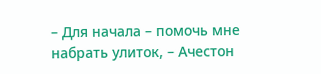– Для начала – помочь мне набрать улиток, – Ачестон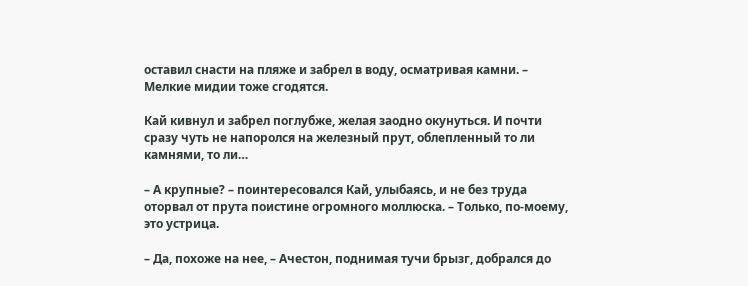оставил снасти на пляже и забрел в воду, осматривая камни. – Мелкие мидии тоже сгодятся.

Кай кивнул и забрел поглубже, желая заодно окунуться. И почти сразу чуть не напоролся на железный прут, облепленный то ли камнями, то ли…

– А крупные? – поинтересовался Кай, улыбаясь, и не без труда оторвал от прута поистине огромного моллюска. – Только, по-моему, это устрица.

– Да, похоже на нее, – Ачестон, поднимая тучи брызг, добрался до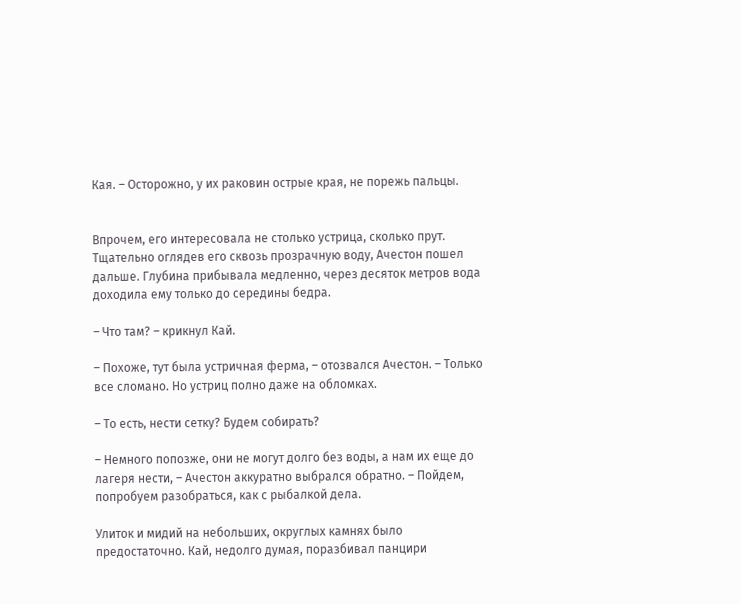Кая. – Осторожно, у их раковин острые края, не порежь пальцы.


Впрочем, его интересовала не столько устрица, сколько прут. Тщательно оглядев его сквозь прозрачную воду, Ачестон пошел дальше. Глубина прибывала медленно, через десяток метров вода доходила ему только до середины бедра.

– Что там? – крикнул Кай.

– Похоже, тут была устричная ферма, – отозвался Ачестон. – Только все сломано. Но устриц полно даже на обломках.

– То есть, нести сетку? Будем собирать?

– Немного попозже, они не могут долго без воды, а нам их еще до лагеря нести, – Ачестон аккуратно выбрался обратно. – Пойдем, попробуем разобраться, как с рыбалкой дела.

Улиток и мидий на небольших, округлых камнях было предостаточно. Кай, недолго думая, поразбивал панцири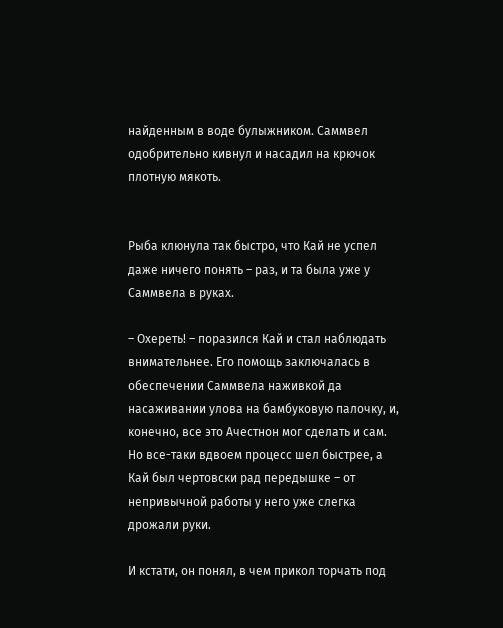найденным в воде булыжником. Саммвел одобрительно кивнул и насадил на крючок плотную мякоть.


Рыба клюнула так быстро, что Кай не успел даже ничего понять – раз, и та была уже у Саммвела в руках.

– Охереть! – поразился Кай и стал наблюдать внимательнее. Его помощь заключалась в обеспечении Саммвела наживкой да насаживании улова на бамбуковую палочку, и, конечно, все это Ачестнон мог сделать и сам. Но все-таки вдвоем процесс шел быстрее, а Кай был чертовски рад передышке – от непривычной работы у него уже слегка дрожали руки.

И кстати, он понял, в чем прикол торчать под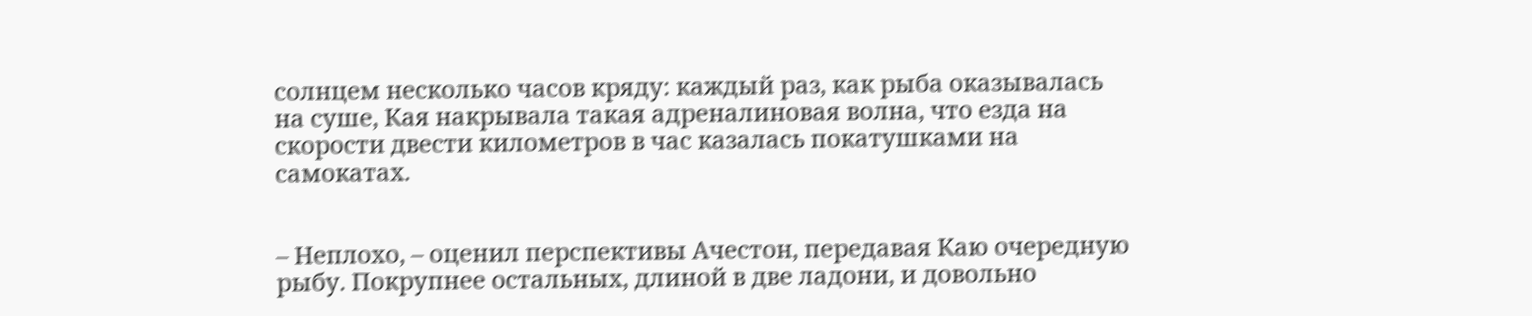солнцем несколько часов кряду: каждый раз, как рыба оказывалась на суше, Кая накрывала такая адреналиновая волна, что езда на скорости двести километров в час казалась покатушками на самокатах.


– Неплохо, – оценил перспективы Ачестон, передавая Каю очередную рыбу. Покрупнее остальных, длиной в две ладони, и довольно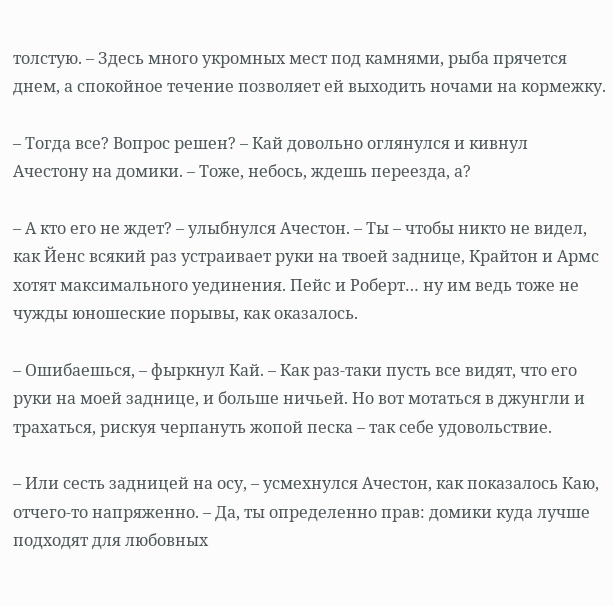толстую. – Здесь много укромных мест под камнями, рыба прячется днем, а спокойное течение позволяет ей выходить ночами на кормежку.

– Тогда все? Вопрос решен? – Кай довольно оглянулся и кивнул Ачестону на домики. – Тоже, небось, ждешь переезда, а?

– А кто его не ждет? – улыбнулся Ачестон. – Ты – чтобы никто не видел, как Йенс всякий раз устраивает руки на твоей заднице, Крайтон и Армс хотят максимального уединения. Пейс и Роберт… ну им ведь тоже не чужды юношеские порывы, как оказалось.

– Ошибаешься, – фыркнул Кай. – Как раз-таки пусть все видят, что его руки на моей заднице, и больше ничьей. Но вот мотаться в джунгли и трахаться, рискуя черпануть жопой песка – так себе удовольствие.

– Или сесть задницей на осу, – усмехнулся Ачестон, как показалось Каю, отчего-то напряженно. – Да, ты определенно прав: домики куда лучше подходят для любовных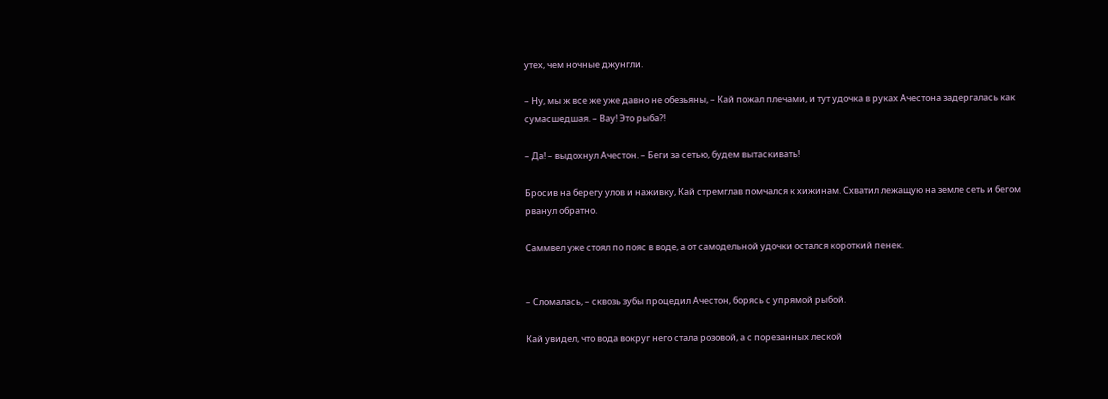утех, чем ночные джунгли.

– Ну, мы ж все же уже давно не обезьяны, – Кай пожал плечами, и тут удочка в руках Ачестона задергалась как сумасшедшая. – Вау! Это рыба?!

– Да! – выдохнул Ачестон. – Беги за сетью, будем вытаскивать!

Бросив на берегу улов и наживку, Кай стремглав помчался к хижинам. Схватил лежащую на земле сеть и бегом рванул обратно.

Саммвел уже стоял по пояс в воде, а от самодельной удочки остался короткий пенек.


– Сломалась, – сквозь зубы процедил Ачестон, борясь с упрямой рыбой.

Кай увидел, что вода вокруг него стала розовой, а с порезанных леской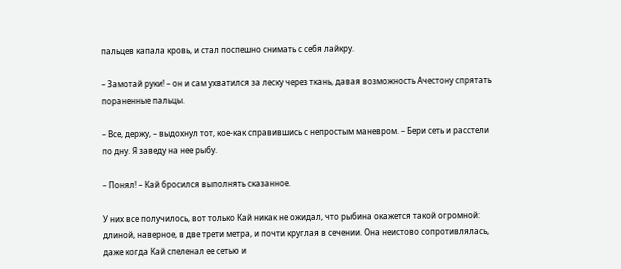пальцев капала кровь, и стал поспешно снимать с себя лайкру.

– Замотай руки! – он и сам ухватился за леску через ткань, давая возможность Ачестону спрятать пораненные пальцы.

– Все, держу, – выдохнул тот, кое-как справившись с непростым маневром. – Бери сеть и расстели по дну. Я заведу на нее рыбу.

– Понял! – Кай бросился выполнять сказанное.

У них все получилось, вот только Кай никак не ожидал, что рыбина окажется такой огромной: длиной, наверное, в две трети метра, и почти круглая в сечении. Она неистово сопротивлялась, даже когда Кай спеленал ее сетью и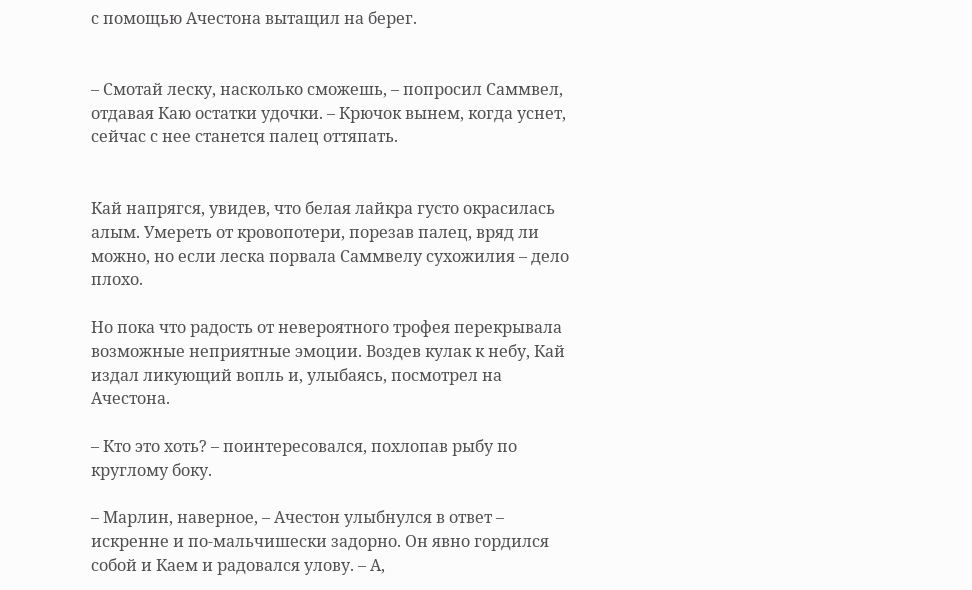с помощью Ачестона вытащил на берег.


– Смотай леску, насколько сможешь, – попросил Саммвел, отдавая Каю остатки удочки. – Крючок вынем, когда уснет, сейчас с нее станется палец оттяпать.


Кай напрягся, увидев, что белая лайкра густо окрасилась алым. Умереть от кровопотери, порезав палец, вряд ли можно, но если леска порвала Саммвелу сухожилия – дело плохо.

Но пока что радость от невероятного трофея перекрывала возможные неприятные эмоции. Воздев кулак к небу, Кай издал ликующий вопль и, улыбаясь, посмотрел на Ачестона.

– Кто это хоть? – поинтересовался, похлопав рыбу по круглому боку.

– Марлин, наверное, – Ачестон улыбнулся в ответ – искренне и по-мальчишески задорно. Он явно гордился собой и Каем и радовался улову. – А,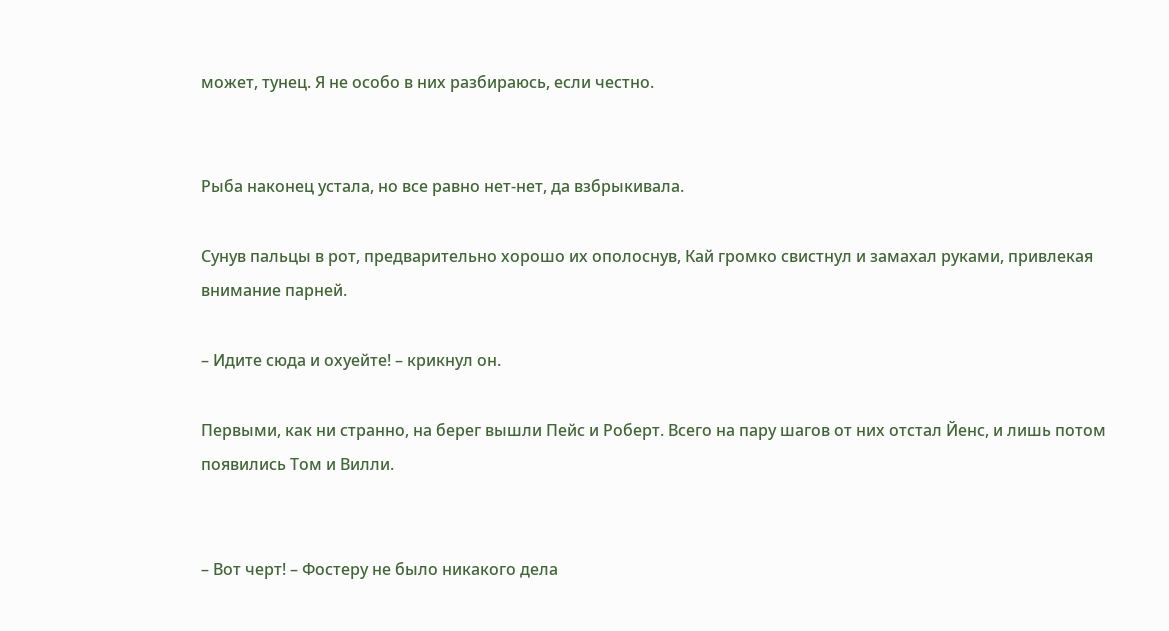может, тунец. Я не особо в них разбираюсь, если честно.


Рыба наконец устала, но все равно нет-нет, да взбрыкивала.

Сунув пальцы в рот, предварительно хорошо их ополоснув, Кай громко свистнул и замахал руками, привлекая внимание парней.

– Идите сюда и охуейте! – крикнул он.

Первыми, как ни странно, на берег вышли Пейс и Роберт. Всего на пару шагов от них отстал Йенс, и лишь потом появились Том и Вилли.


– Вот черт! – Фостеру не было никакого дела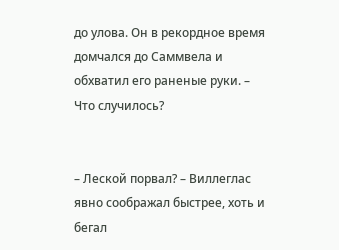до улова. Он в рекордное время домчался до Саммвела и обхватил его раненые руки. – Что случилось?


– Леской порвал? – Виллеглас явно соображал быстрее, хоть и бегал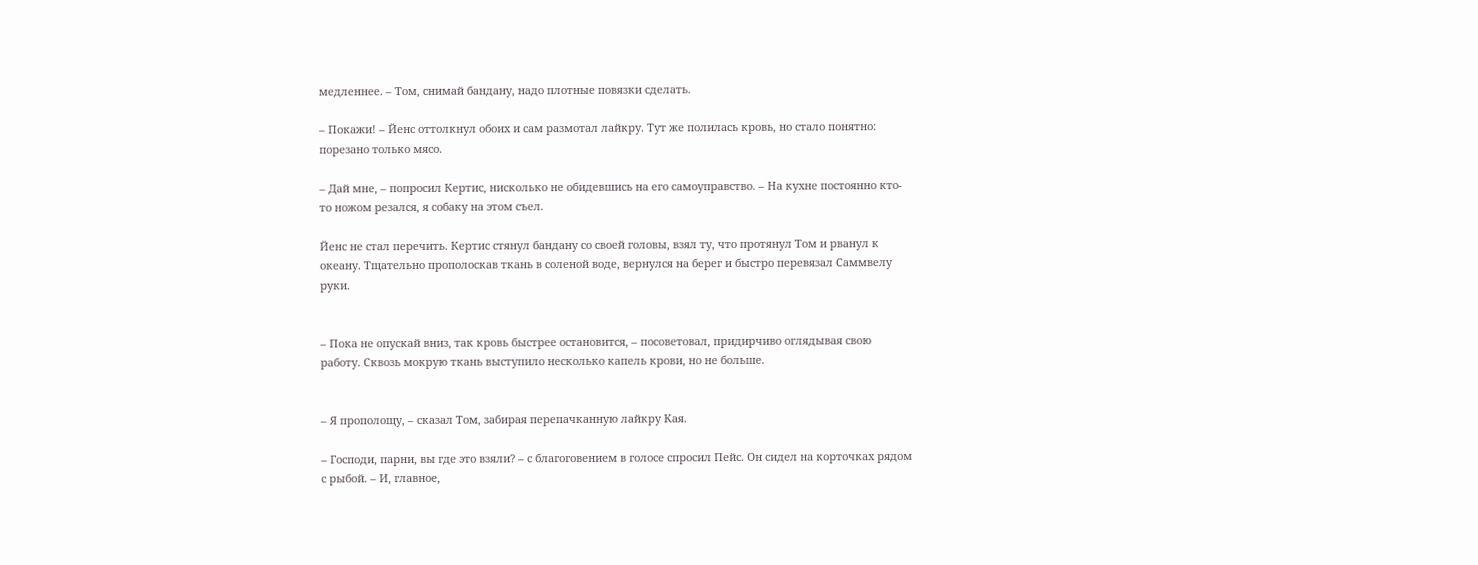медленнее. – Том, снимай бандану, надо плотные повязки сделать.

– Покажи! – Йенс оттолкнул обоих и сам размотал лайкру. Тут же полилась кровь, но стало понятно: порезано только мясо.

– Дай мне, – попросил Кертис, нисколько не обидевшись на его самоуправство. – На кухне постоянно кто-то ножом резался, я собаку на этом съел.

Йенс не стал перечить. Кертис стянул бандану со своей головы, взял ту, что протянул Том и рванул к океану. Тщательно прополоскав ткань в соленой воде, вернулся на берег и быстро перевязал Саммвелу руки.


– Пока не опускай вниз, так кровь быстрее остановится, – посоветовал, придирчиво оглядывая свою работу. Сквозь мокрую ткань выступило несколько капель крови, но не больше.


– Я прополощу, – сказал Том, забирая перепачканную лайкру Кая.

– Господи, парни, вы где это взяли? – с благоговением в голосе спросил Пейс. Он сидел на корточках рядом с рыбой. – И, главное,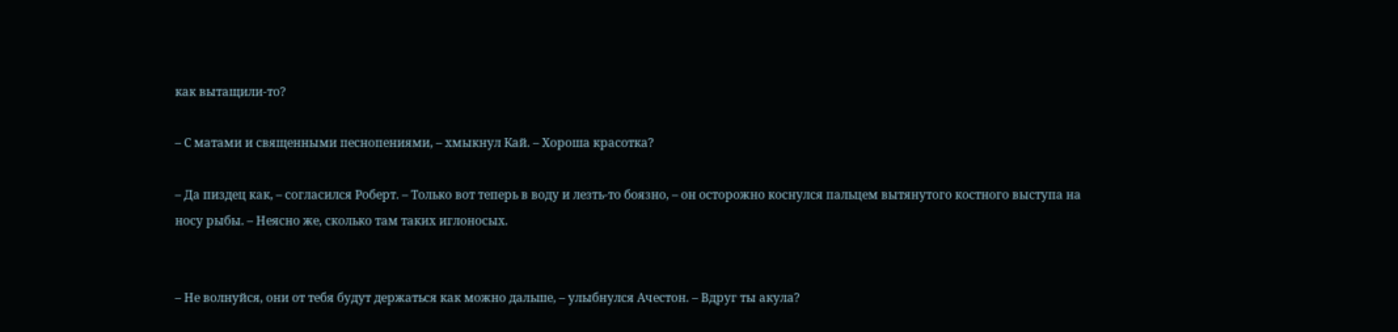как вытащили-то?

– С матами и священными песнопениями, – хмыкнул Кай. – Хороша красотка?

– Да пиздец как, – согласился Роберт. – Только вот теперь в воду и лезть-то боязно, – он осторожно коснулся пальцем вытянутого костного выступа на носу рыбы. – Неясно же, сколько там таких иглоносых.


– Не волнуйся, они от тебя будут держаться как можно дальше, – улыбнулся Ачестон. – Вдруг ты акула?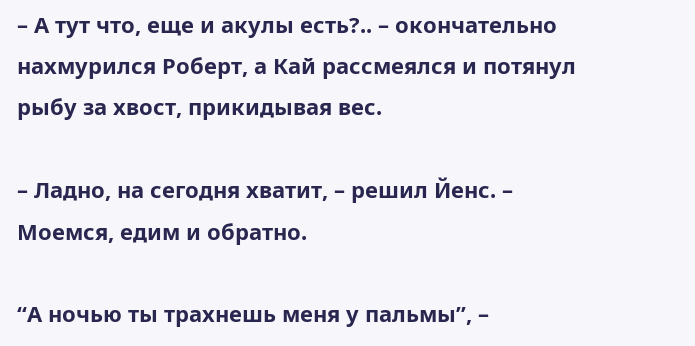– А тут что, еще и акулы есть?.. – окончательно нахмурился Роберт, а Кай рассмеялся и потянул рыбу за хвост, прикидывая вес.

– Ладно, на сегодня хватит, – решил Йенс. – Моемся, едим и обратно.

“А ночью ты трахнешь меня у пальмы”, –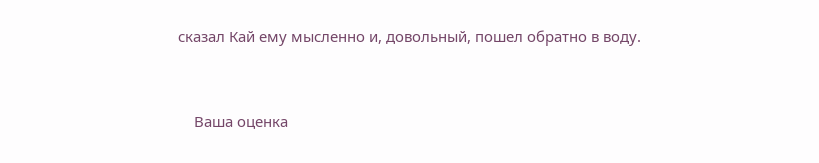сказал Кай ему мысленно и, довольный, пошел обратно в воду.


    Ваша оценка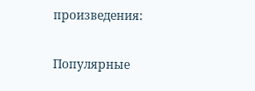произведения:

Популярные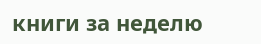книги за неделю